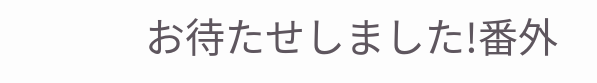お待たせしました!番外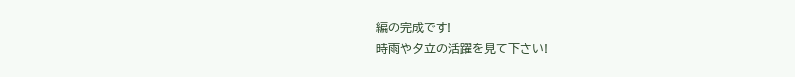編の完成です!
時雨や夕立の活躍を見て下さい!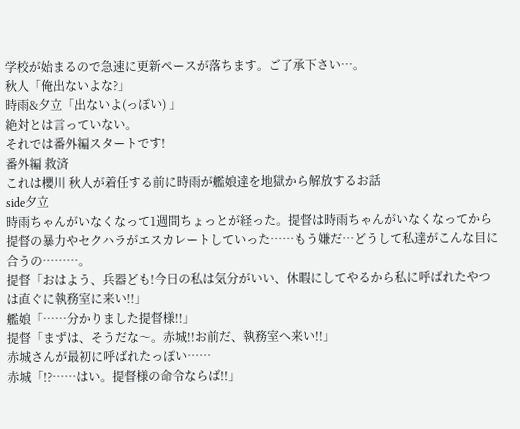学校が始まるので急速に更新ペースが落ちます。ご了承下さい…。
秋人「俺出ないよな?」
時雨&夕立「出ないよ(っぽい) 」
絶対とは言っていない。
それでは番外編スタートです!
番外編 救済
これは櫻川 秋人が着任する前に時雨が艦娘達を地獄から解放するお話
side夕立
時雨ちゃんがいなくなって1週間ちょっとが経った。提督は時雨ちゃんがいなくなってから提督の暴力やセクハラがエスカレートしていった……もう嫌だ…どうして私達がこんな目に合うの………。
提督「おはよう、兵器ども!今日の私は気分がいい、休暇にしてやるから私に呼ばれたやつは直ぐに執務室に来い!!」
艦娘「……分かりました提督様!!」
提督「まずは、そうだな〜。赤城!!お前だ、執務室へ来い!!」
赤城さんが最初に呼ばれたっぽい……
赤城「!?……はい。提督様の命令ならば!!」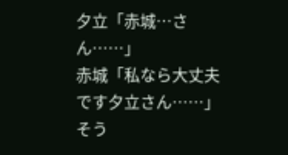夕立「赤城…さん……」
赤城「私なら大丈夫です夕立さん……」
そう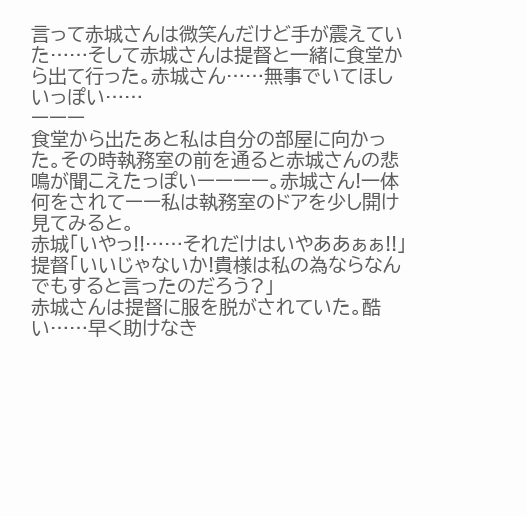言って赤城さんは微笑んだけど手が震えていた……そして赤城さんは提督と一緒に食堂から出て行った。赤城さん……無事でいてほしいっぽい……
ーーー
食堂から出たあと私は自分の部屋に向かった。その時執務室の前を通ると赤城さんの悲鳴が聞こえたっぽいーーーー。赤城さん!一体何をされてーー私は執務室のドアを少し開け見てみると。
赤城「いやっ!!……それだけはいやああぁぁ!!」
提督「いいじゃないか!貴様は私の為ならなんでもすると言ったのだろう?」
赤城さんは提督に服を脱がされていた。酷い……早く助けなき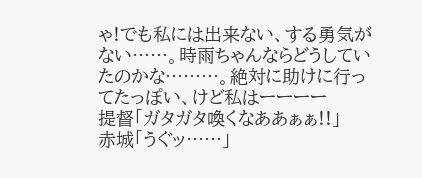ゃ!でも私には出来ない、する勇気がない……。時雨ちゃんならどうしていたのかな………。絶対に助けに行ってたっぽい、けど私はーーーー
提督「ガタガタ喚くなああぁぁ!!」
赤城「うぐッ……」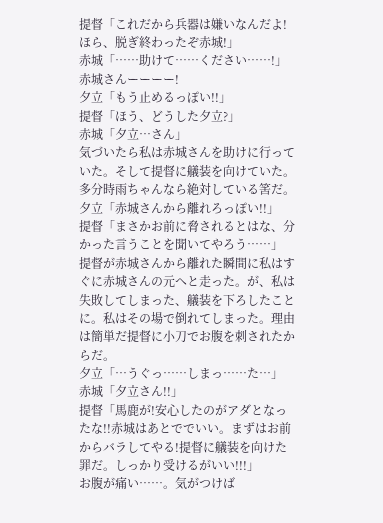提督「これだから兵器は嫌いなんだよ!ほら、脱ぎ終わったぞ赤城!」
赤城「……助けて……ください……!」
赤城さんーーーー!
夕立「もう止めるっぽい!!」
提督「ほう、どうした夕立?」
赤城「夕立…さん」
気づいたら私は赤城さんを助けに行っていた。そして提督に艤装を向けていた。多分時雨ちゃんなら絶対している筈だ。
夕立「赤城さんから離れろっぽい!!」
提督「まさかお前に脅されるとはな、分かった言うことを聞いてやろう……」
提督が赤城さんから離れた瞬間に私はすぐに赤城さんの元へと走った。が、私は失敗してしまった、艤装を下ろしたことに。私はその場で倒れてしまった。理由は簡単だ提督に小刀でお腹を刺されたからだ。
夕立「…うぐっ……しまっ……た…」
赤城「夕立さん!!」
提督「馬鹿が!安心したのがアダとなったな!!赤城はあとででいい。まずはお前からバラしてやる!提督に艤装を向けた罪だ。しっかり受けるがいい!!!」
お腹が痛い……。気がつけば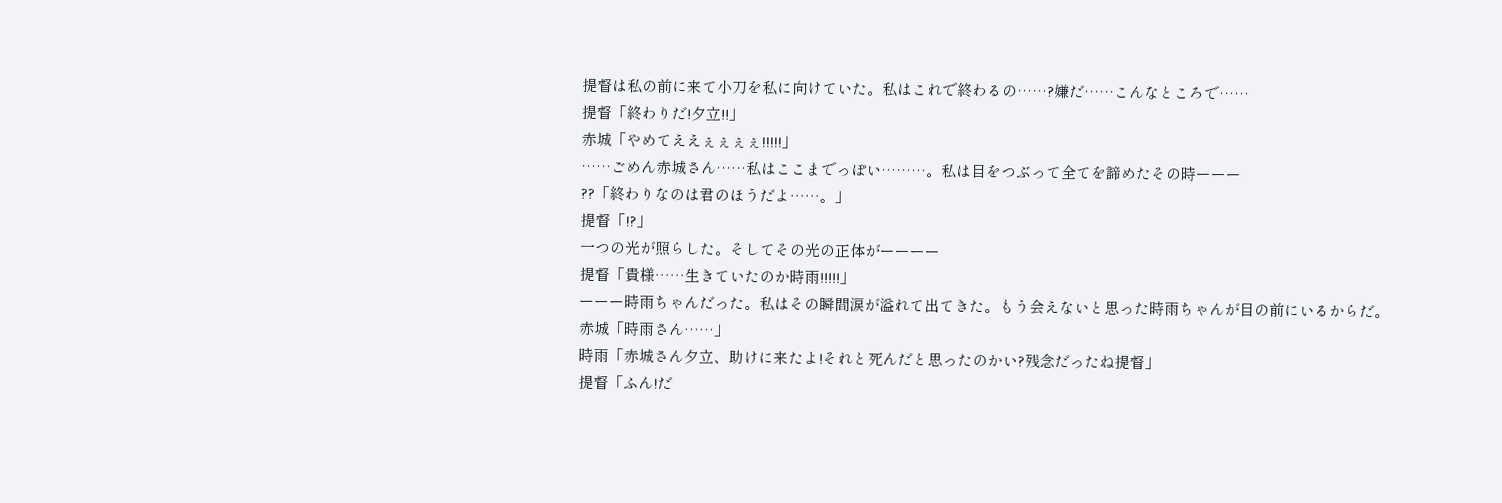提督は私の前に来て小刀を私に向けていた。私はこれで終わるの……?嫌だ……こんなところで……
提督「終わりだ!夕立!!」
赤城「やめてええぇぇぇぇ!!!!!」
……ごめん赤城さん……私はここまでっぽい………。私は目をつぶって全てを諦めたその時ーーー
??「終わりなのは君のほうだよ……。」
提督「!?」
一つの光が照らした。そしてその光の正体がーーーー
提督「貴様……生きていたのか時雨!!!!!」
ーーー時雨ちゃんだった。私はその瞬間涙が溢れて出てきた。もう会えないと思った時雨ちゃんが目の前にいるからだ。
赤城「時雨さん……」
時雨「赤城さん夕立、助けに来たよ!それと死んだと思ったのかい?残念だったね提督」
提督「ふん!だ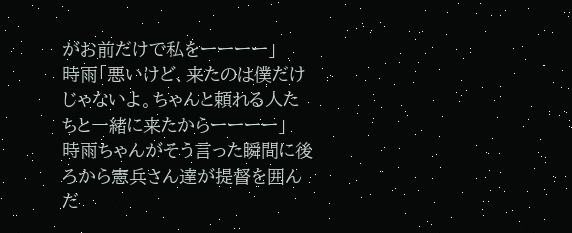がお前だけで私をーーーー」
時雨「悪いけど、来たのは僕だけじゃないよ。ちゃんと頼れる人たちと一緒に来たからーーーー」
時雨ちゃんがそう言った瞬間に後ろから憲兵さん達が提督を囲んだ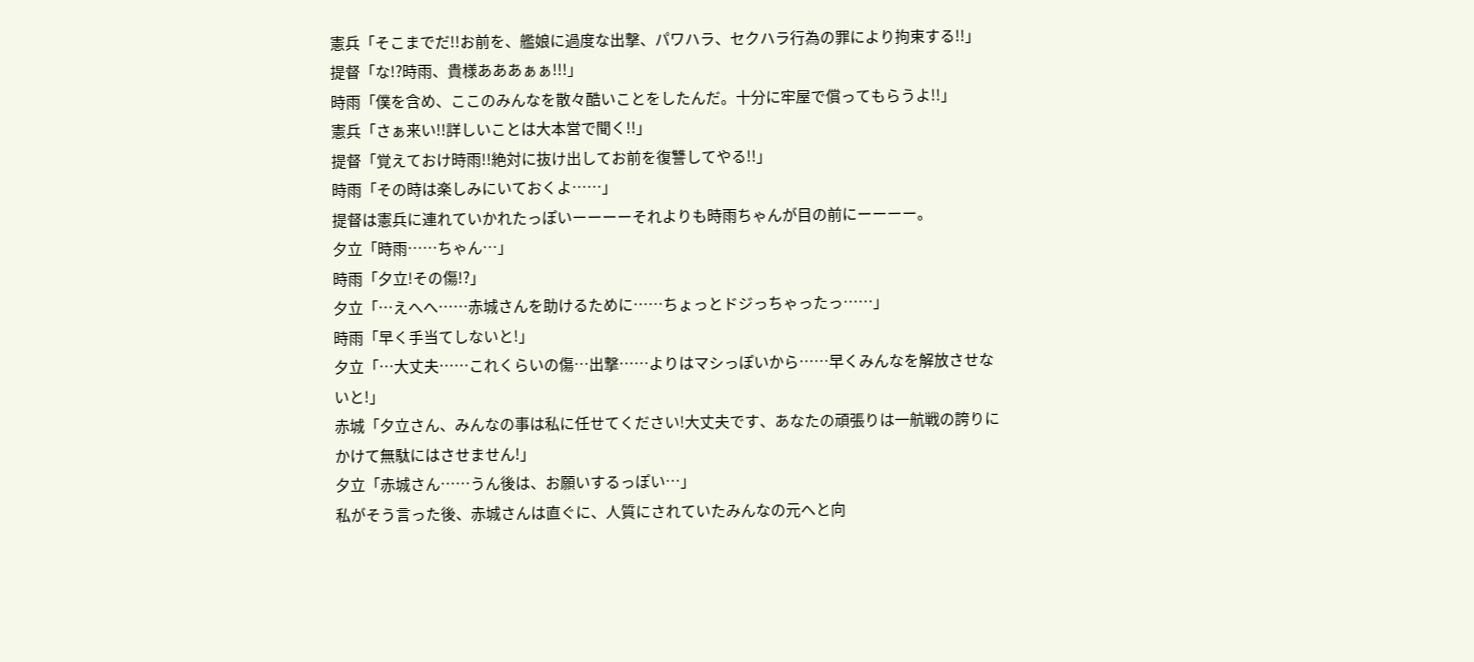憲兵「そこまでだ!!お前を、艦娘に過度な出撃、パワハラ、セクハラ行為の罪により拘束する!!」
提督「な!?時雨、貴様あああぁぁ!!!」
時雨「僕を含め、ここのみんなを散々酷いことをしたんだ。十分に牢屋で償ってもらうよ!!」
憲兵「さぁ来い!!詳しいことは大本営で聞く!!」
提督「覚えておけ時雨!!絶対に抜け出してお前を復讐してやる!!」
時雨「その時は楽しみにいておくよ……」
提督は憲兵に連れていかれたっぽいーーーーそれよりも時雨ちゃんが目の前にーーーー。
夕立「時雨……ちゃん…」
時雨「夕立!その傷!?」
夕立「…えへへ……赤城さんを助けるために……ちょっとドジっちゃったっ……」
時雨「早く手当てしないと!」
夕立「…大丈夫……これくらいの傷…出撃……よりはマシっぽいから……早くみんなを解放させないと!」
赤城「夕立さん、みんなの事は私に任せてください!大丈夫です、あなたの頑張りは一航戦の誇りにかけて無駄にはさせません!」
夕立「赤城さん……うん後は、お願いするっぽい…」
私がそう言った後、赤城さんは直ぐに、人質にされていたみんなの元へと向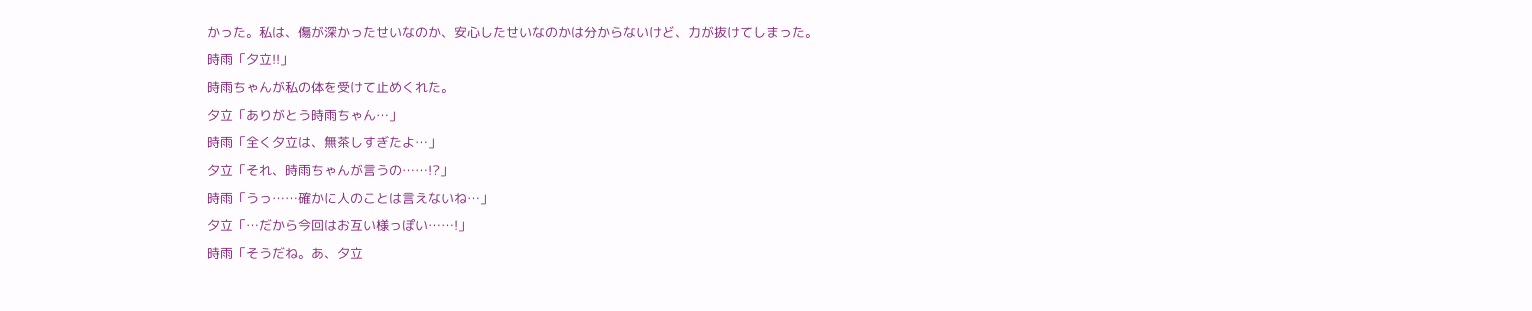かった。私は、傷が深かったせいなのか、安心したせいなのかは分からないけど、力が抜けてしまった。
時雨「夕立!!」
時雨ちゃんが私の体を受けて止めくれた。
夕立「ありがとう時雨ちゃん…」
時雨「全く夕立は、無茶しすぎたよ…」
夕立「それ、時雨ちゃんが言うの……!?」
時雨「うっ……確かに人のことは言えないね…」
夕立「…だから今回はお互い様っぽい……!」
時雨「そうだね。あ、夕立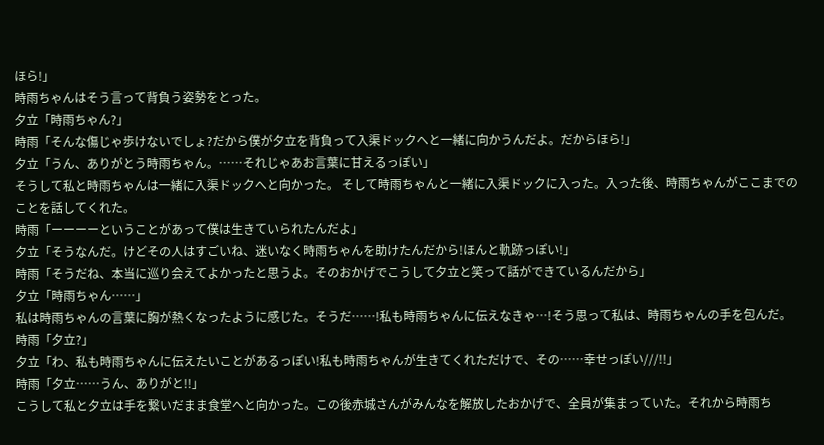ほら!」
時雨ちゃんはそう言って背負う姿勢をとった。
夕立「時雨ちゃん?」
時雨「そんな傷じゃ歩けないでしょ?だから僕が夕立を背負って入渠ドックへと一緒に向かうんだよ。だからほら!」
夕立「うん、ありがとう時雨ちゃん。……それじゃあお言葉に甘えるっぽい」
そうして私と時雨ちゃんは一緒に入渠ドックへと向かった。 そして時雨ちゃんと一緒に入渠ドックに入った。入った後、時雨ちゃんがここまでのことを話してくれた。
時雨「ーーーーということがあって僕は生きていられたんだよ」
夕立「そうなんだ。けどその人はすごいね、迷いなく時雨ちゃんを助けたんだから!ほんと軌跡っぽい!」
時雨「そうだね、本当に巡り会えてよかったと思うよ。そのおかげでこうして夕立と笑って話ができているんだから」
夕立「時雨ちゃん……」
私は時雨ちゃんの言葉に胸が熱くなったように感じた。そうだ……!私も時雨ちゃんに伝えなきゃ…!そう思って私は、時雨ちゃんの手を包んだ。
時雨「夕立?」
夕立「わ、私も時雨ちゃんに伝えたいことがあるっぽい!私も時雨ちゃんが生きてくれただけで、その……幸せっぽい///!!」
時雨「夕立……うん、ありがと!!」
こうして私と夕立は手を繋いだまま食堂へと向かった。この後赤城さんがみんなを解放したおかげで、全員が集まっていた。それから時雨ち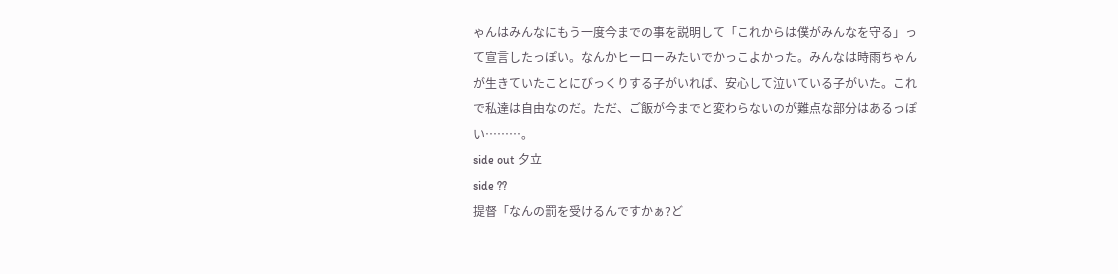ゃんはみんなにもう一度今までの事を説明して「これからは僕がみんなを守る」って宣言したっぽい。なんかヒーローみたいでかっこよかった。みんなは時雨ちゃんが生きていたことにびっくりする子がいれば、安心して泣いている子がいた。これで私達は自由なのだ。ただ、ご飯が今までと変わらないのが難点な部分はあるっぽい………。
side out 夕立
side ??
提督「なんの罰を受けるんですかぁ?ど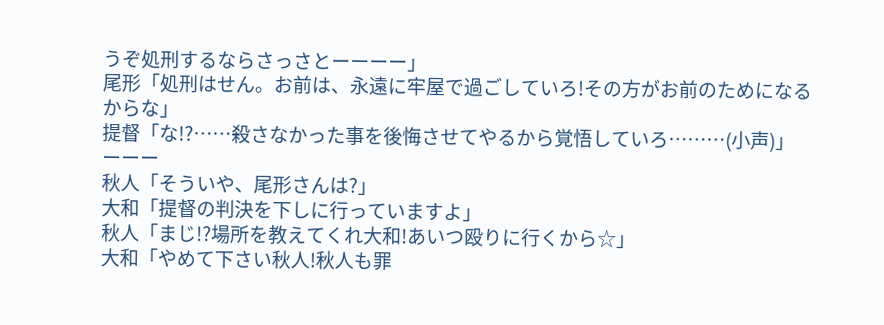うぞ処刑するならさっさとーーーー」
尾形「処刑はせん。お前は、永遠に牢屋で過ごしていろ!その方がお前のためになるからな」
提督「な!?……殺さなかった事を後悔させてやるから覚悟していろ………(小声)」
ーーー
秋人「そういや、尾形さんは?」
大和「提督の判決を下しに行っていますよ」
秋人「まじ!?場所を教えてくれ大和!あいつ殴りに行くから☆」
大和「やめて下さい秋人!秋人も罪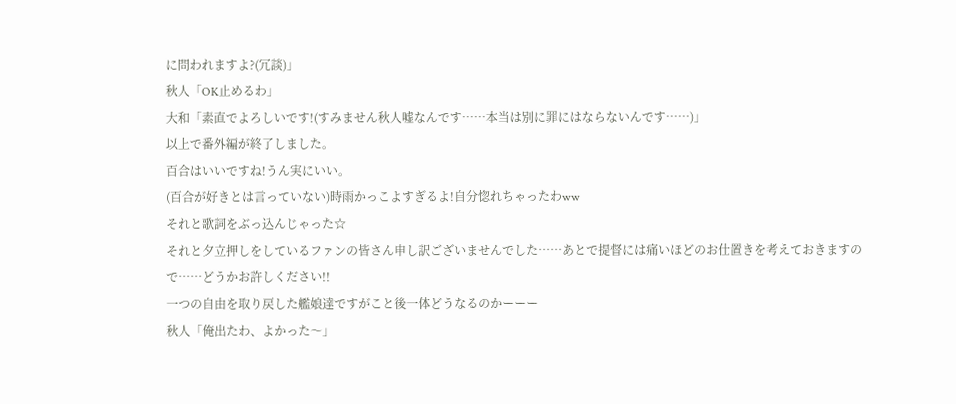に問われますよ?(冗談)」
秋人「OK止めるわ」
大和「素直でよろしいです!(すみません秋人嘘なんです……本当は別に罪にはならないんです……)」
以上で番外編が終了しました。
百合はいいですね!うん実にいい。
(百合が好きとは言っていない)時雨かっこよすぎるよ!自分惚れちゃったわww
それと歌詞をぶっ込んじゃった☆
それと夕立押しをしているファンの皆さん申し訳ございませんでした……あとで提督には痛いほどのお仕置きを考えておきますので……どうかお許しください!!
一つの自由を取り戻した艦娘達ですがこと後一体どうなるのかーーー
秋人「俺出たわ、よかった〜」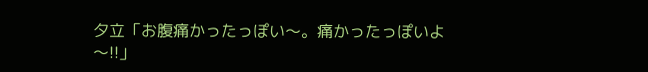夕立「お腹痛かったっぽい〜。痛かったっぽいよ〜!!」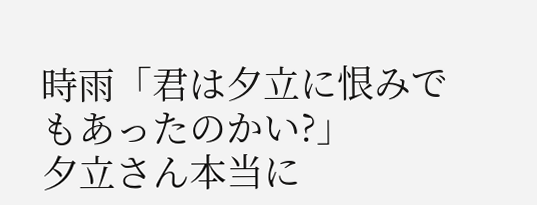時雨「君は夕立に恨みでもあったのかい?」
夕立さん本当に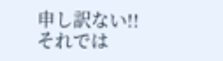申し訳ない!!
それでは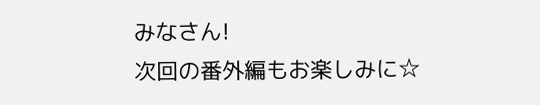みなさん!
次回の番外編もお楽しみに☆